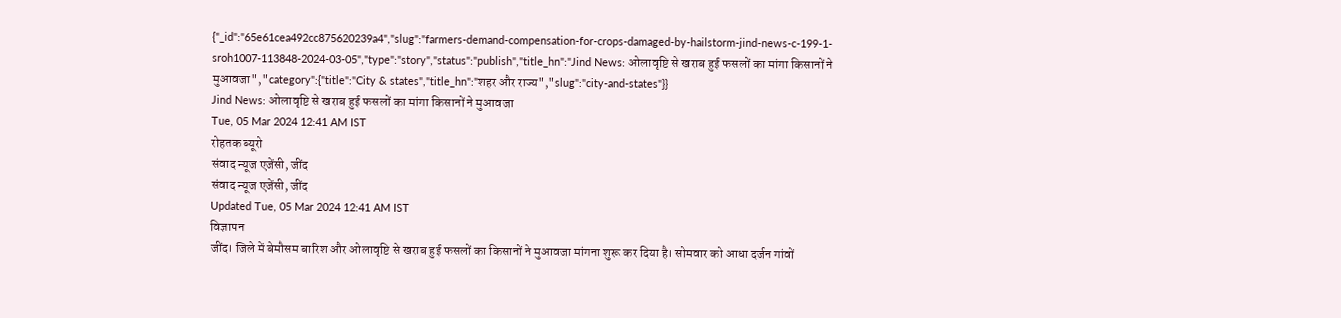{"_id":"65e61cea492cc875620239a4","slug":"farmers-demand-compensation-for-crops-damaged-by-hailstorm-jind-news-c-199-1-sroh1007-113848-2024-03-05","type":"story","status":"publish","title_hn":"Jind News: ओलावृष्टि से खराब हुई फसलों का मांगा किसानों ने मुआवजा","category":{"title":"City & states","title_hn":"शहर और राज्य","slug":"city-and-states"}}
Jind News: ओलावृष्टि से खराब हुई फसलों का मांगा किसानों ने मुआवजा
Tue, 05 Mar 2024 12:41 AM IST
रोहतक ब्यूरो
संवाद न्यूज एजेंसी, जींद
संवाद न्यूज एजेंसी, जींद
Updated Tue, 05 Mar 2024 12:41 AM IST
विज्ञापन
जींद। जिले में बेमौसम बारिश और ओलावृष्टि से खराब हुई फसलों का किसानों ने मुआवजा मांगना शुरू कर दिया है। सोमवार को आधा दर्जन गांवों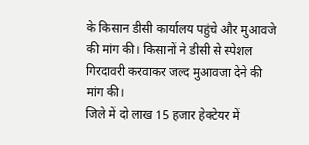के किसान डीसी कार्यालय पहुंचे और मुआवजे की मांग की। किसानों ने डीसी से स्पेशल गिरदावरी करवाकर जल्द मुआवजा देने की मांग की।
जिले में दो लाख 15 हजार हेक्टेयर में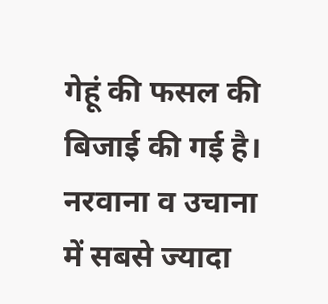गेहूं की फसल की बिजाई की गई है। नरवाना व उचाना में सबसे ज्यादा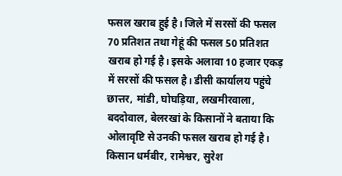फसल खराब हुई है। जिले में सरसों की फसल 70 प्रतिशत तथा गेहूं की फसल 50 प्रतिशत खराब हो गई है। इसके अलावा 10 हजार एकड़ में सरसों की फसल है। डीसी कार्यालय पहुंचे छात्तर, मांडी, घोघड़िया, लखमीरवाला, बददोवाल, बेलरखां के किसानों ने बताया कि ओलावृष्टि से उनकी फसल खराब हो गई है। किसान धर्मबीर, रामेश्वर, सुरेश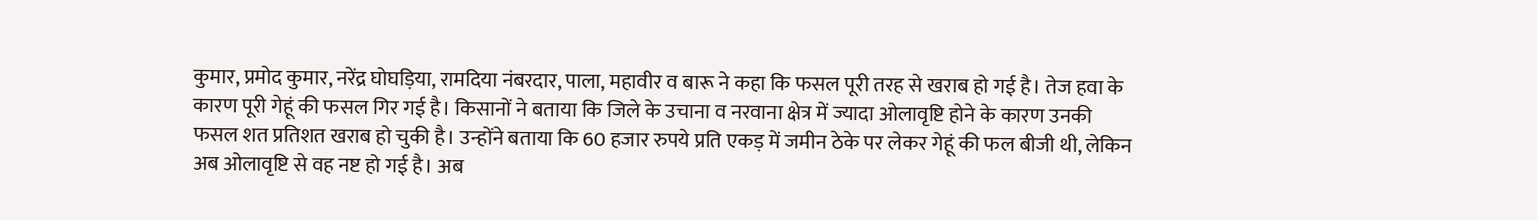कुमार, प्रमोद कुमार, नरेंद्र घोघड़िया, रामदिया नंबरदार, पाला, महावीर व बारू ने कहा कि फसल पूरी तरह से खराब हो गई है। तेज हवा के कारण पूरी गेहूं की फसल गिर गई है। किसानों ने बताया कि जिले के उचाना व नरवाना क्षेत्र में ज्यादा ओलावृष्टि होने के कारण उनकी फसल शत प्रतिशत खराब हो चुकी है। उन्होंने बताया कि 60 हजार रुपये प्रति एकड़ में जमीन ठेके पर लेकर गेहूं की फल बीजी थी, लेकिन अब ओलावृष्टि से वह नष्ट हो गई है। अब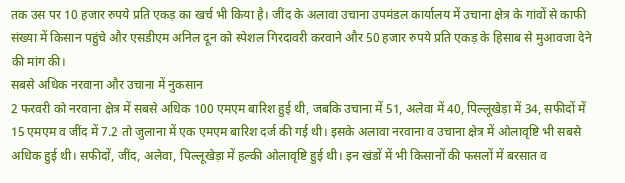तक उस पर 10 हजार रुपये प्रति एकड़ का खर्च भी किया है। जींद के अलावा उचाना उपमंडल कार्यालय में उचाना क्षेत्र के गांवों से काफी संख्या में किसान पहुंचे और एसडीएम अनिल दून को स्पेशल गिरदावरी करवाने और 50 हजार रुपये प्रति एकड़ के हिसाब से मुआवजा देने की मांग की।
सबसे अधिक नरवाना और उचाना में नुकसान
2 फरवरी को नरवाना क्षेत्र में सबसे अधिक 100 एमएम बारिश हुई थी, जबकि उचाना में 51, अलेवा में 40, पिल्लूखेड़ा में 34, सफीदों में 15 एमएम व जींद में 7.2 तो जुलाना में एक एमएम बारिश दर्ज की गई थी। इसके अलावा नरवाना व उचाना क्षेत्र में ओलावृष्टि भी सबसे अधिक हुई थी। सफीदों, जींद, अलेवा, पिल्लूखेड़ा में हल्की ओलावृष्टि हुई थी। इन खंडों में भी किसानों की फसलों में बरसात व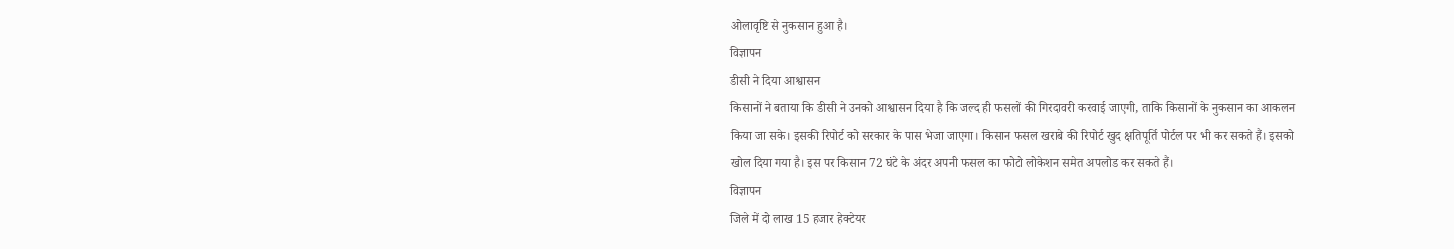ओलावृष्टि से नुकसान हुआ है।
विज्ञापन
डीसी ने दिया आश्वासन
किसानों ने बताया कि डीसी ने उनको आश्वासन दिया है कि जल्द ही फसलों की गिरदावरी करवाई जाएगी, ताकि किसानों के नुकसान का आकलन किया जा सके। इसकी रिपोर्ट को सरकार के पास भेजा जाएगा। किसान फसल खराबे की रिपोर्ट खुद क्षतिपूर्ति पोर्टल पर भी कर सकते हैं। इसको खोल दिया गया है। इस पर किसान 72 घंटे के अंदर अपनी फसल का फोटो लोकेशन समेत अपलोड कर सकते हैं।
विज्ञापन
जिले में दो लाख 15 हजार हेक्टेयर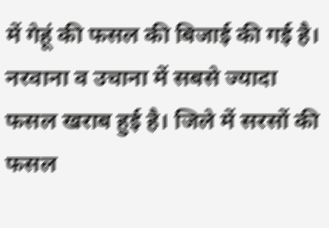में गेहूं की फसल की बिजाई की गई है। नरवाना व उचाना में सबसे ज्यादा फसल खराब हुई है। जिले में सरसों की फसल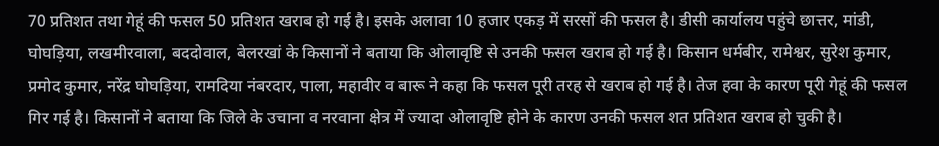70 प्रतिशत तथा गेहूं की फसल 50 प्रतिशत खराब हो गई है। इसके अलावा 10 हजार एकड़ में सरसों की फसल है। डीसी कार्यालय पहुंचे छात्तर, मांडी, घोघड़िया, लखमीरवाला, बददोवाल, बेलरखां के किसानों ने बताया कि ओलावृष्टि से उनकी फसल खराब हो गई है। किसान धर्मबीर, रामेश्वर, सुरेश कुमार, प्रमोद कुमार, नरेंद्र घोघड़िया, रामदिया नंबरदार, पाला, महावीर व बारू ने कहा कि फसल पूरी तरह से खराब हो गई है। तेज हवा के कारण पूरी गेहूं की फसल गिर गई है। किसानों ने बताया कि जिले के उचाना व नरवाना क्षेत्र में ज्यादा ओलावृष्टि होने के कारण उनकी फसल शत प्रतिशत खराब हो चुकी है।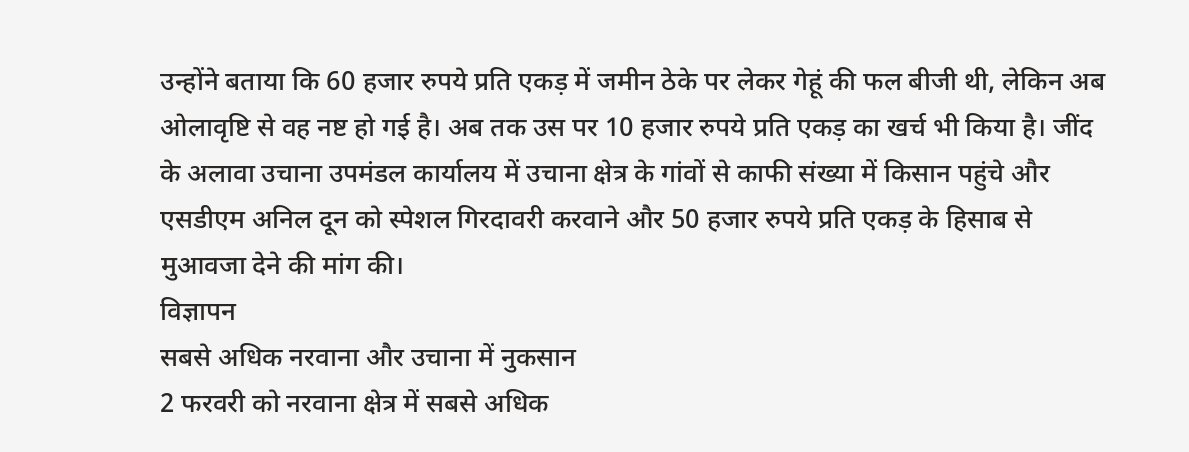उन्होंने बताया कि 60 हजार रुपये प्रति एकड़ में जमीन ठेके पर लेकर गेहूं की फल बीजी थी, लेकिन अब ओलावृष्टि से वह नष्ट हो गई है। अब तक उस पर 10 हजार रुपये प्रति एकड़ का खर्च भी किया है। जींद के अलावा उचाना उपमंडल कार्यालय में उचाना क्षेत्र के गांवों से काफी संख्या में किसान पहुंचे और एसडीएम अनिल दून को स्पेशल गिरदावरी करवाने और 50 हजार रुपये प्रति एकड़ के हिसाब से मुआवजा देने की मांग की।
विज्ञापन
सबसे अधिक नरवाना और उचाना में नुकसान
2 फरवरी को नरवाना क्षेत्र में सबसे अधिक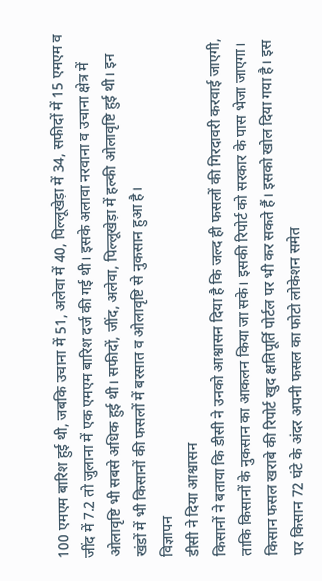100 एमएम बारिश हुई थी, जबकि उचाना में 51, अलेवा में 40, पिल्लूखेड़ा में 34, सफीदों में 15 एमएम व जींद में 7.2 तो जुलाना में एक एमएम बारिश दर्ज की गई थी। इसके अलावा नरवाना व उचाना क्षेत्र में ओलावृष्टि भी सबसे अधिक हुई थी। सफीदों, जींद, अलेवा, पिल्लूखेड़ा में हल्की ओलावृष्टि हुई थी। इन खंडों में भी किसानों की फसलों में बरसात व ओलावृष्टि से नुकसान हुआ है।
विज्ञापन
डीसी ने दिया आश्वासन
किसानों ने बताया कि डीसी ने उनको आश्वासन दिया है कि जल्द ही फसलों की गिरदावरी करवाई जाएगी, ताकि किसानों के नुकसान का आकलन किया जा सके। इसकी रिपोर्ट को सरकार के पास भेजा जाएगा। किसान फसल खराबे की रिपोर्ट खुद क्षतिपूर्ति पोर्टल पर भी कर सकते हैं। इसको खोल दिया गया है। इस पर किसान 72 घंटे के अंदर अपनी फसल का फोटो लोकेशन समेत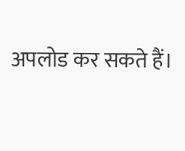अपलोड कर सकते हैं।